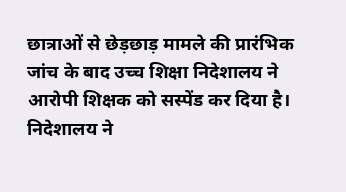छात्राओं से छेड़छाड़ मामले की प्रारंभिक जांच के बाद उच्च शिक्षा निदेशालय ने आरोपी शिक्षक को सस्पेंड कर दिया है। निदेशालय ने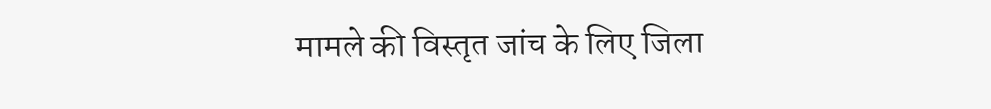मामले की विस्तृत जांच के लिए जिला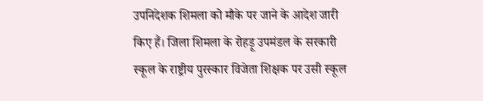उपनिदेशक शिमला को मौके पर जाने के आदेश जारी किए हैं। जिला शिमला के रोहड़ू उपमंडल के सरकारी स्कूल के राष्ट्रीय पुरस्कार विजेता शिक्षक पर उसी स्कूल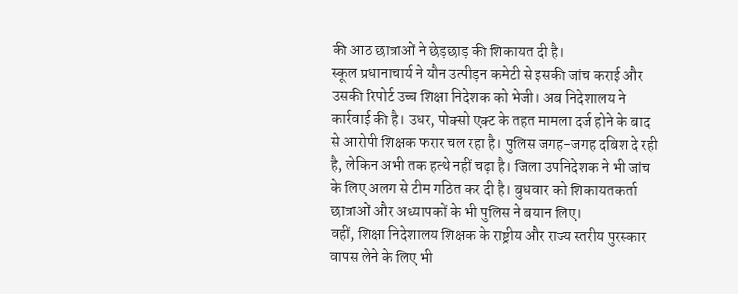की आठ छात्राओं ने छेड़छाड़ की शिकायत दी है।
स्कूल प्रधानाचार्य ने यौन उत्पीड़न कमेटी से इसकी जांच कराई और उसकी रिपोर्ट उच्च शिक्षा निदेशक को भेजी। अब निदेशालय ने कार्रवाई की है। उधर, पोक्सो एक्ट के तहत मामला दर्ज होने के बाद से आरोपी शिक्षक फरार चल रहा है। पुलिस जगह-जगह दबिश दे रही है, लेकिन अभी तक हत्थे नहीं चढ़ा है। जिला उपनिदेशक ने भी जांच के लिए अलग से टीम गठित कर दी है। बुधवार को शिकायतकर्ता छात्राओं और अध्यापकों के भी पुलिस ने बयान लिए।
वहीं, शिक्षा निदेशालय शिक्षक के राष्ट्रीय और राज्य स्तरीय पुरस्कार वापस लेने के लिए भी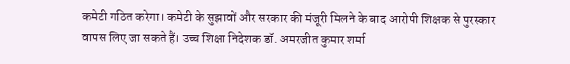कमेटी गठित करेगा। कमेटी के सुझावों और सरकार की मंजूरी मिलने के बाद आरोपी शिक्षक से पुरस्कार वापस लिए जा सकते हैं। उच्च शिक्षा निदेशक डॉ. अमरजीत कुमार शर्मा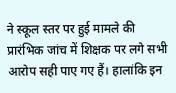ने स्कूल स्तर पर हुई मामले की प्रारंभिक जांच में शिक्षक पर लगे सभी आरोप सही पाए गए हैं। हालांकि इन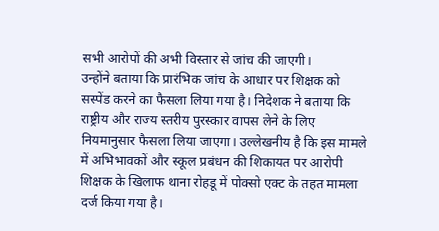सभी आरोपों की अभी विस्तार से जांच की जाएगी।
उन्होंने बताया कि प्रारंभिक जांच के आधार पर शिक्षक को सस्पेंड करने का फैसला लिया गया है। निदेशक ने बताया कि राष्ट्रीय और राज्य स्तरीय पुरस्कार वापस लेने के लिए नियमानुसार फैसला लिया जाएगा। उल्लेखनीय है कि इस मामले में अभिभावकों और स्कूल प्रबंधन की शिकायत पर आरोपी शिक्षक के खिलाफ थाना रोहडू में पोक्सो एक्ट के तहत मामला दर्ज किया गया है।